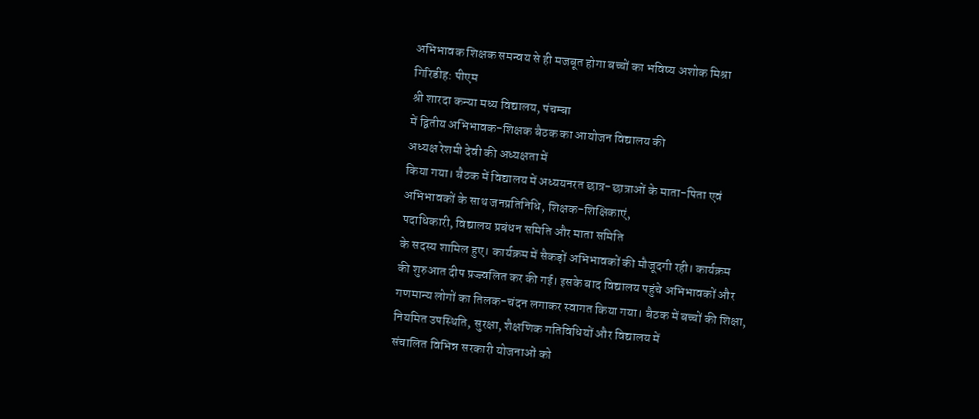अभिभावक शिक्षक समन्वय से ही मजबूत होगा बच्चों का भविष्य अशोक मिश्रा
गिरिडीह: पीएम
श्री शारदा कन्या मध्य विद्यालय, पंचम्बा
में द्वितीय अभिभावक-शिक्षक बैठक का आयोजन विद्यालय की
अध्यक्ष रेशमी देवी की अध्यक्षता में
किया गया। बैठक में विद्यालय में अध्ययनरत छात्र-छात्राओं के माता-पिता एवं
अभिभावकों के साथ जनप्रतिनिधि, शिक्षक-शिक्षिकाएं,
पदाधिकारी, विद्यालय प्रबंधन समिति और माता समिति
के सदस्य शामिल हुए। कार्यक्रम में सैकड़ों अभिभावकों की मौजूदगी रही। कार्यक्रम
की शुरुआत दीप प्रज्ज्वलित कर की गई। इसके बाद विद्यालय पहुंचे अभिभावकों और
गणमान्य लोगों का तिलक-चंदन लगाकर स्वागत किया गया। बैठक में बच्चों की शिक्षा,
नियमित उपस्थिति, सुरक्षा, शैक्षणिक गतिविधियों और विद्यालय में
संचालित विभिन्न सरकारी योजनाओं को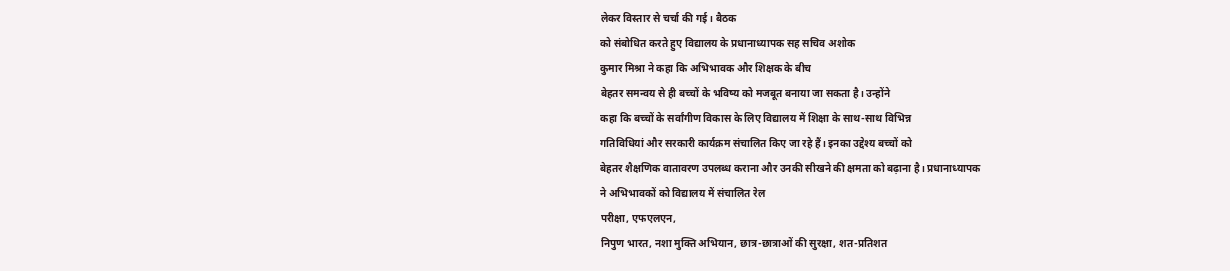लेकर विस्तार से चर्चा की गई। बैठक
को संबोधित करते हुए विद्यालय के प्रधानाध्यापक सह सचिव अशोक
कुमार मिश्रा ने कहा कि अभिभावक और शिक्षक के बीच
बेहतर समन्वय से ही बच्चों के भविष्य को मजबूत बनाया जा सकता है। उन्होंने
कहा कि बच्चों के सर्वांगीण विकास के लिए विद्यालय में शिक्षा के साथ-साथ विभिन्न
गतिविधियां और सरकारी कार्यक्रम संचालित किए जा रहे हैं। इनका उद्देश्य बच्चों को
बेहतर शैक्षणिक वातावरण उपलब्ध कराना और उनकी सीखने की क्षमता को बढ़ाना है। प्रधानाध्यापक
ने अभिभावकों को विद्यालय में संचालित रेल
परीक्षा, एफएलएन,
निपुण भारत, नशा मुक्ति अभियान, छात्र-छात्राओं की सुरक्षा, शत-प्रतिशत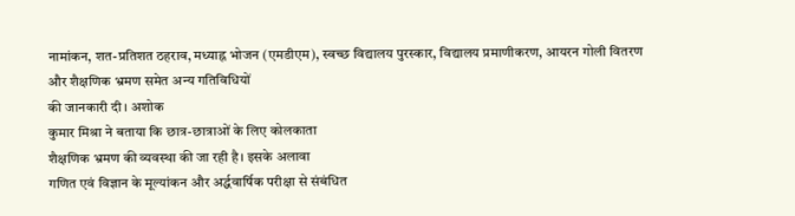नामांकन, शत-प्रतिशत ठहराव, मध्याह्न भोजन (एमडीएम), स्वच्छ विद्यालय पुरस्कार, विद्यालय प्रमाणीकरण, आयरन गोली वितरण और शैक्षणिक भ्रमण समेत अन्य गतिविधियों
की जानकारी दी। अशोक
कुमार मिश्रा ने बताया कि छात्र-छात्राओं के लिए कोलकाता
शैक्षणिक भ्रमण की व्यवस्था की जा रही है। इसके अलावा
गणित एवं विज्ञान के मूल्यांकन और अर्द्धवार्षिक परीक्षा से संबंधित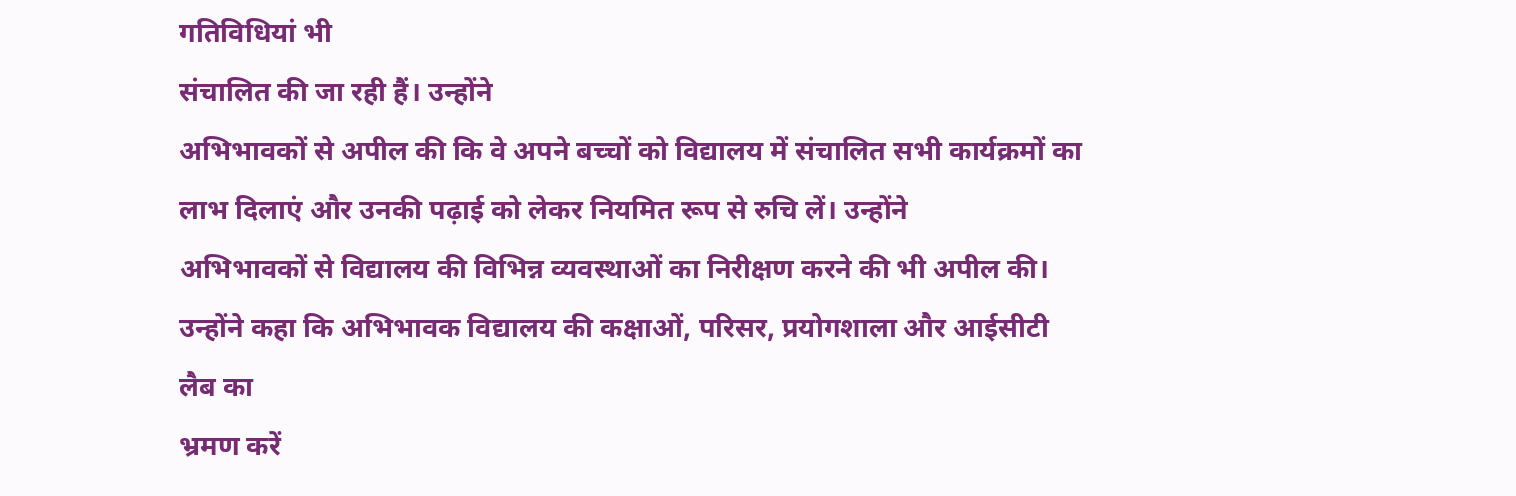गतिविधियां भी
संचालित की जा रही हैं। उन्होंने
अभिभावकों से अपील की कि वे अपने बच्चों को विद्यालय में संचालित सभी कार्यक्रमों का
लाभ दिलाएं और उनकी पढ़ाई को लेकर नियमित रूप से रुचि लें। उन्होंने
अभिभावकों से विद्यालय की विभिन्न व्यवस्थाओं का निरीक्षण करने की भी अपील की।
उन्होंने कहा कि अभिभावक विद्यालय की कक्षाओं, परिसर, प्रयोगशाला और आईसीटी
लैब का
भ्रमण करें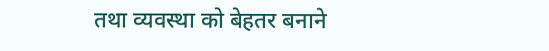तथा व्यवस्था को बेहतर बनाने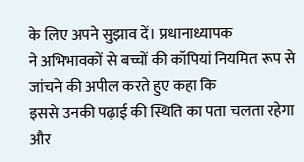के लिए अपने सुझाव दें। प्रधानाध्यापक
ने अभिभावकों से बच्चों की कॉपियां नियमित रूप से जांचने की अपील करते हुए कहा कि
इससे उनकी पढ़ाई की स्थिति का पता चलता रहेगा और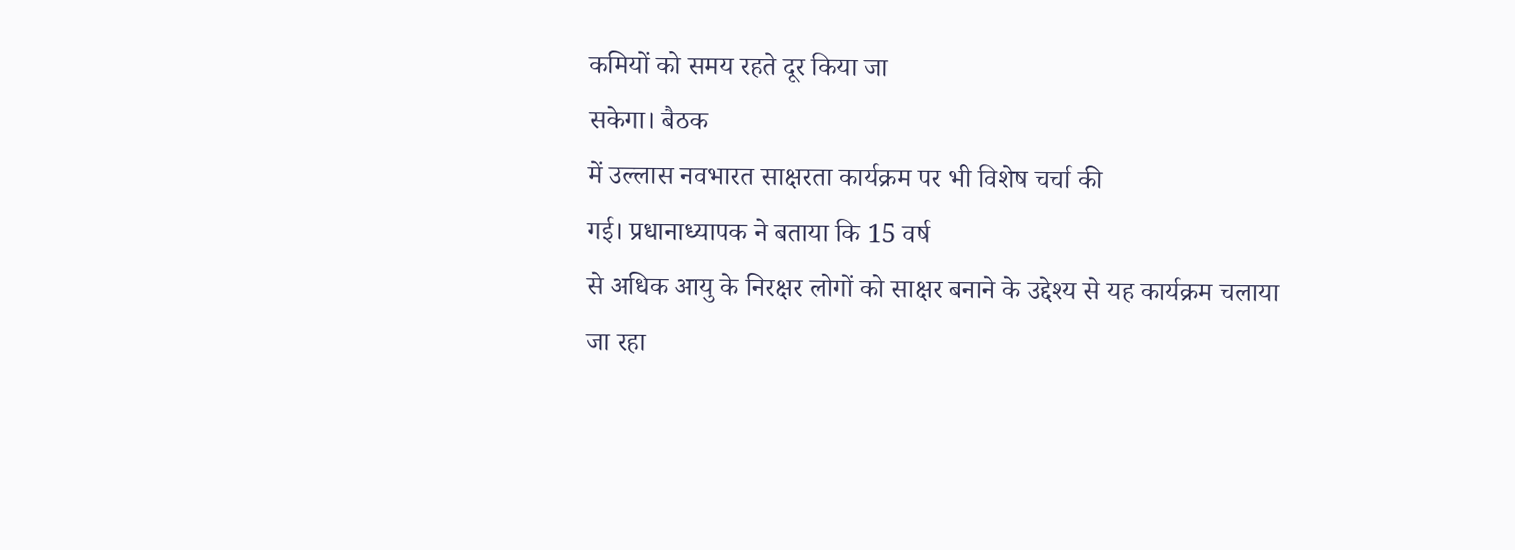कमियों को समय रहते दूर किया जा
सकेगा। बैठक
में उल्लास नवभारत साक्षरता कार्यक्रम पर भी विशेष चर्चा की
गई। प्रधानाध्यापक ने बताया कि 15 वर्ष
से अधिक आयु के निरक्षर लोगों को साक्षर बनाने के उद्देश्य से यह कार्यक्रम चलाया
जा रहा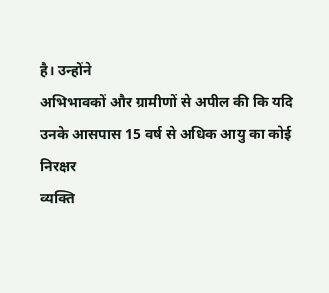है। उन्होंने
अभिभावकों और ग्रामीणों से अपील की कि यदि उनके आसपास 15 वर्ष से अधिक आयु का कोई निरक्षर
व्यक्ति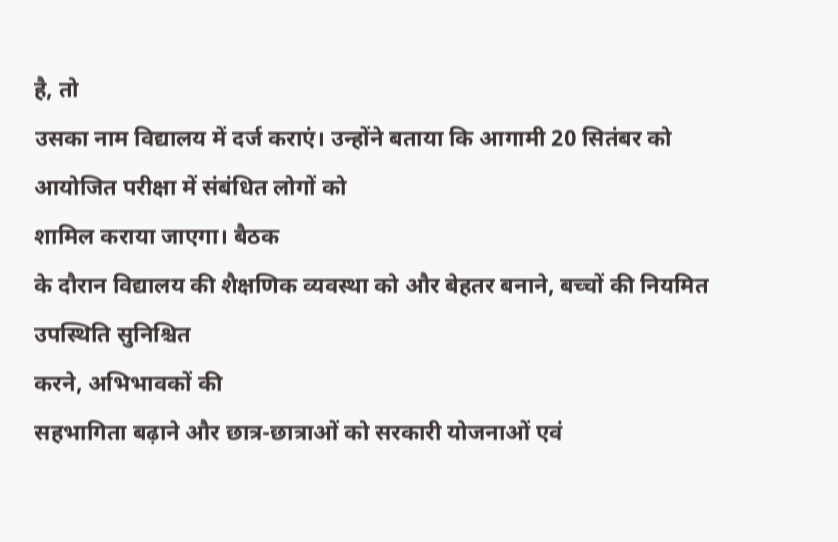है, तो
उसका नाम विद्यालय में दर्ज कराएं। उन्होंने बताया कि आगामी 20 सितंबर को आयोजित परीक्षा में संबंधित लोगों को
शामिल कराया जाएगा। बैठक
के दौरान विद्यालय की शैक्षणिक व्यवस्था को और बेहतर बनाने, बच्चों की नियमित उपस्थिति सुनिश्चित
करने, अभिभावकों की
सहभागिता बढ़ाने और छात्र-छात्राओं को सरकारी योजनाओं एवं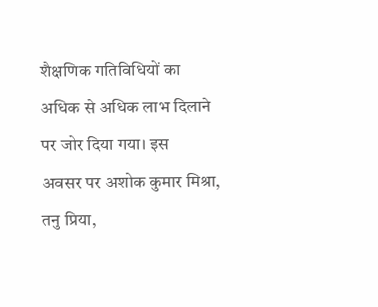शैक्षणिक गतिविधियों का
अधिक से अधिक लाभ दिलाने पर जोर दिया गया। इस
अवसर पर अशोक कुमार मिश्रा, तनु प्रिया,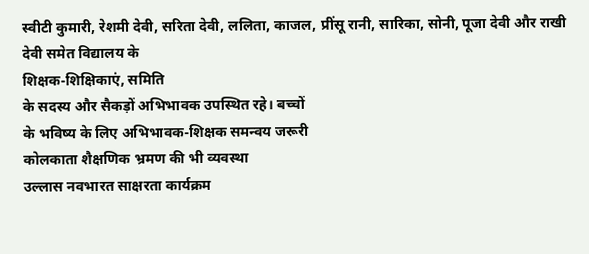स्वीटी कुमारी, रेशमी देवी, सरिता देवी, ललिता, काजल, प्रींसू रानी, सारिका, सोनी, पूजा देवी और राखी देवी समेत विद्यालय के
शिक्षक-शिक्षिकाएं, समिति
के सदस्य और सैकड़ों अभिभावक उपस्थित रहे। बच्चों
के भविष्य के लिए अभिभावक-शिक्षक समन्वय जरूरी
कोलकाता शैक्षणिक भ्रमण की भी व्यवस्था
उल्लास नवभारत साक्षरता कार्यक्रम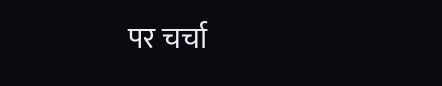पर चर्चा